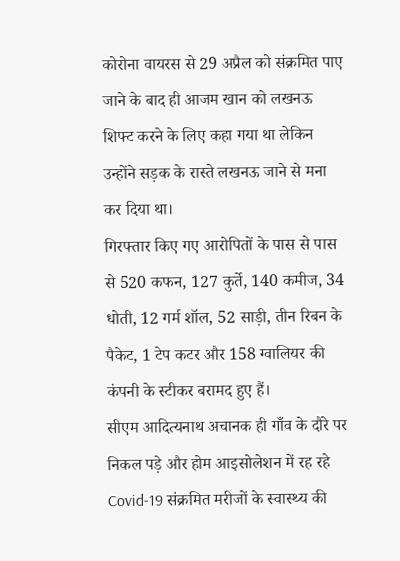कोरोना वायरस से 29 अप्रैल को संक्रमित पाए जाने के बाद ही आजम खान को लखनऊ शिफ्ट करने के लिए कहा गया था लेकिन उन्होंने सड़क के रास्ते लखनऊ जाने से मना कर दिया था।
गिरफ्तार किए गए आरोपितों के पास से पास से 520 कफन, 127 कुर्ते, 140 कमीज, 34 धोती, 12 गर्म शॉल, 52 साड़ी, तीन रिबन के पैकेट, 1 टेप कटर और 158 ग्वालियर की कंपनी के स्टीकर बरामद हुए हैं।
सीएम आदित्यनाथ अचानक ही गाँव के दौरे पर निकल पड़े और होम आइसोलेशन में रह रहे Covid-19 संक्रमित मरीजों के स्वास्थ्य की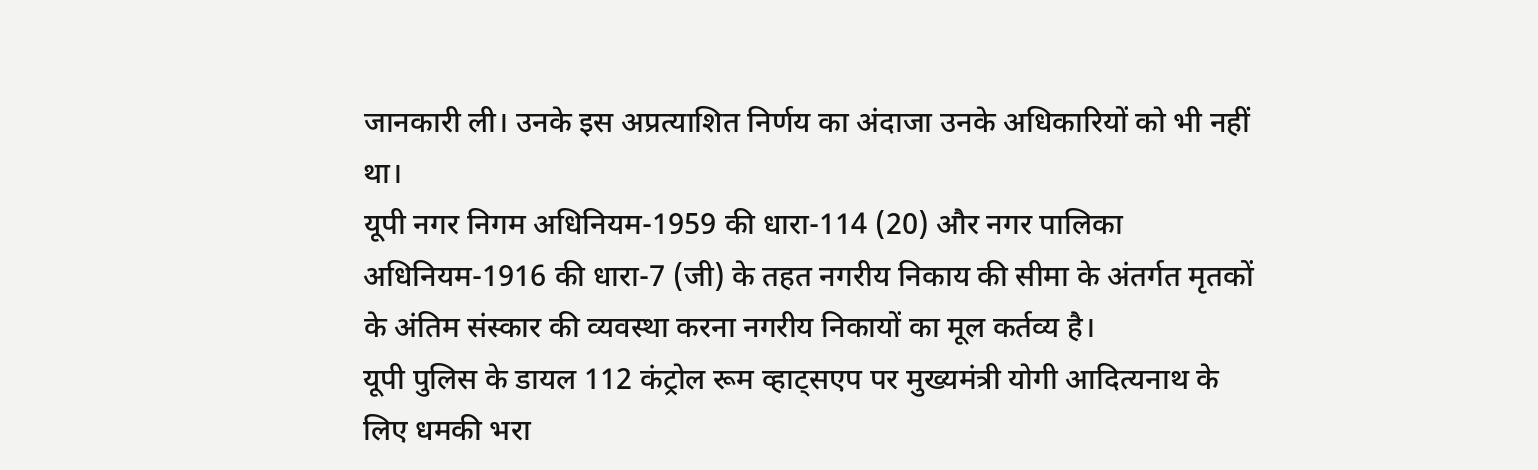जानकारी ली। उनके इस अप्रत्याशित निर्णय का अंदाजा उनके अधिकारियों को भी नहीं था।
यूपी नगर निगम अधिनियम-1959 की धारा-114 (20) और नगर पालिका अधिनियम-1916 की धारा-7 (जी) के तहत नगरीय निकाय की सीमा के अंतर्गत मृतकों के अंतिम संस्कार की व्यवस्था करना नगरीय निकायों का मूल कर्तव्य है।
यूपी पुलिस के डायल 112 कंट्रोल रूम व्हाट्सएप पर मुख्यमंत्री योगी आदित्यनाथ के लिए धमकी भरा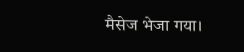मैसेज भेजा गया।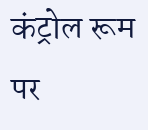कंट्रोल रूम पर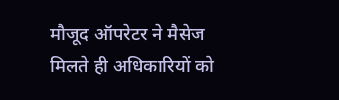मौजूद ऑपरेटर ने मैसेज मिलते ही अधिकारियों को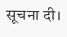सूचना दी।